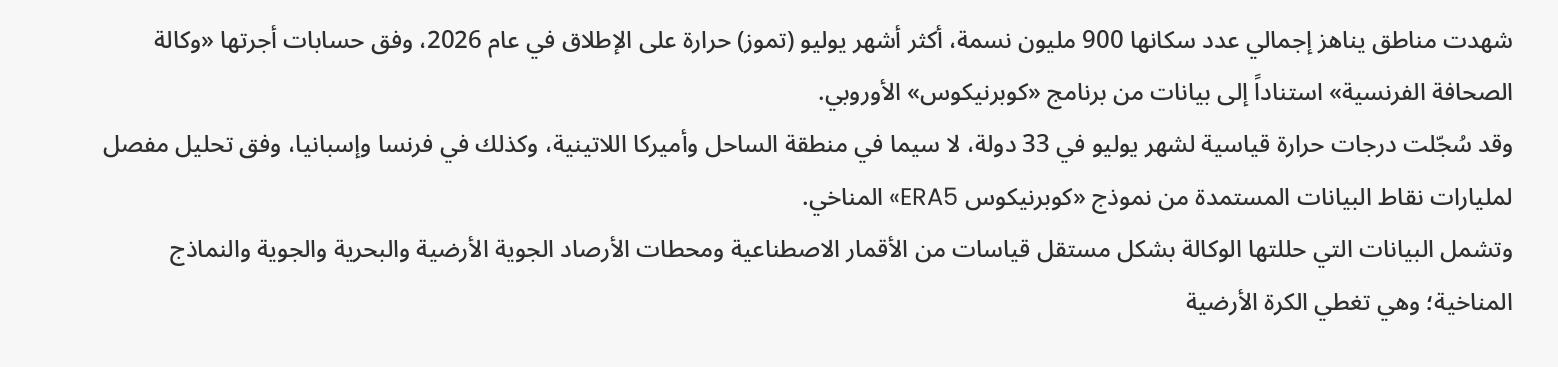شهدت مناطق يناهز إجمالي عدد سكانها 900 مليون نسمة، أكثر أشهر يوليو (تموز) حرارة على الإطلاق في عام 2026، وفق حسابات أجرتها «وكالة الصحافة الفرنسية» استناداً إلى بيانات من برنامج «كوبرنيكوس» الأوروبي.
وقد سُجّلت درجات حرارة قياسية لشهر يوليو في 33 دولة، لا سيما في منطقة الساحل وأميركا اللاتينية، وكذلك في فرنسا وإسبانيا، وفق تحليل مفصل لمليارات نقاط البيانات المستمدة من نموذج «كوبرنيكوس ERA5» المناخي.
وتشمل البيانات التي حللتها الوكالة بشكل مستقل قياسات من الأقمار الاصطناعية ومحطات الأرصاد الجوية الأرضية والبحرية والجوية والنماذج المناخية؛ وهي تغطي الكرة الأرضية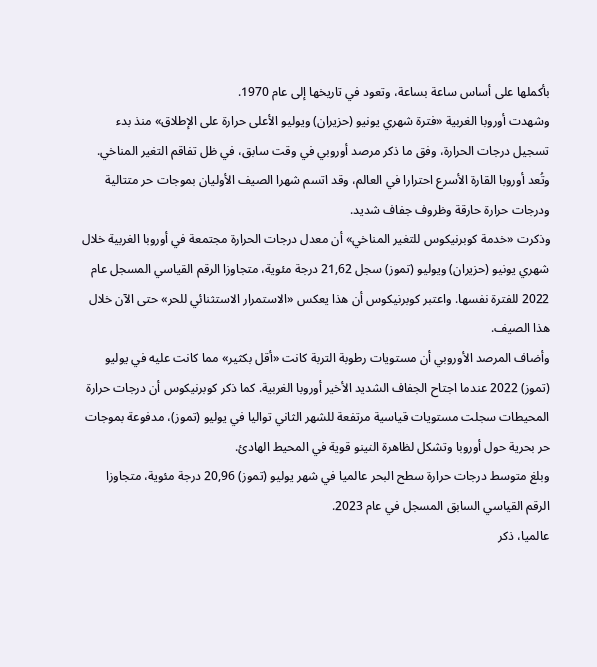بأكملها على أساس ساعة بساعة، وتعود في تاريخها إلى عام 1970.
وشهدت أوروبا الغربية «فترة شهري يونيو (حزيران) ويوليو الأعلى حرارة على الإطلاق» منذ بدء تسجيل درجات الحرارة، وفق ما ذكر مرصد أوروبي في وقت سابق، في ظل تفاقم التغير المناخي.
وتُعد أوروبا القارة الأسرع احترارا في العالم، وقد اتسم شهرا الصيف الأوليان بموجات حر متتالية ودرجات حرارة حارقة وظروف جفاف شديد.
وذكرت «خدمة كوبرنيكوس للتغير المناخي» أن معدل درجات الحرارة مجتمعة في أوروبا الغربية خلال شهري يونيو (حزيران) ويوليو (تموز) سجل 21,62 درجة مئوية، متجاوزا الرقم القياسي المسجل عام 2022 للفترة نفسها. واعتبر كوبرنيكوس أن هذا يعكس «الاستمرار الاستثنائي للحر» حتى الآن خلال هذا الصيف.
وأضاف المرصد الأوروبي أن مستويات رطوبة التربة كانت «أقل بكثير» مما كانت عليه في يوليو (تموز) 2022 عندما اجتاح الجفاف الشديد الأخير أوروبا الغربية. كما ذكر كوبرنيكوس أن درجات حرارة المحيطات سجلت مستويات قياسية مرتفعة للشهر الثاني تواليا في يوليو (تموز)، مدفوعة بموجات حر بحرية حول أوروبا وتشكل لظاهرة النينو قوية في المحيط الهادئ.
وبلغ متوسط درجات حرارة سطح البحر عالميا في شهر يوليو (تموز) 20,96 درجة مئوية، متجاوزا الرقم القياسي السابق المسجل في عام 2023.
عالميا، ذكر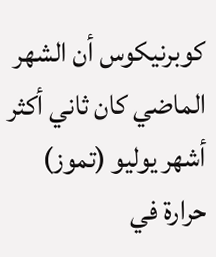كوبرنيكوس أن الشهر الماضي كان ثاني أكثر أشهر يوليو (تموز) حرارة في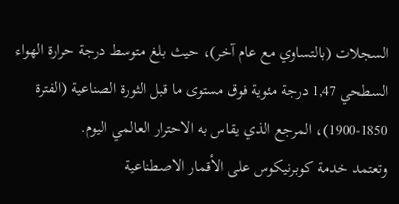السجلات (بالتساوي مع عام آخر)، حيث بلغ متوسط درجة حرارة الهواء السطحي 1,47 درجة مئوية فوق مستوى ما قبل الثورة الصناعية (الفترة 1850-1900)، المرجع الذي يقاس به الاحترار العالمي اليوم.
وتعتمد خدمة كوبرنيكوس على الأقمار الاصطناعية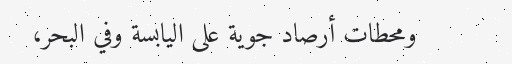ومحطات أرصاد جوية على اليابسة وفي البحر،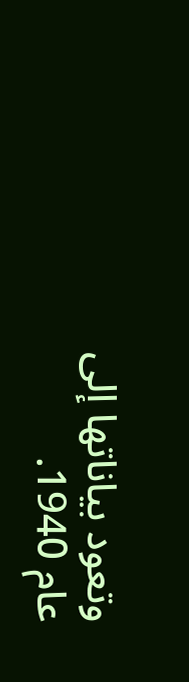وتعود بياناتها إلى عام 1940.